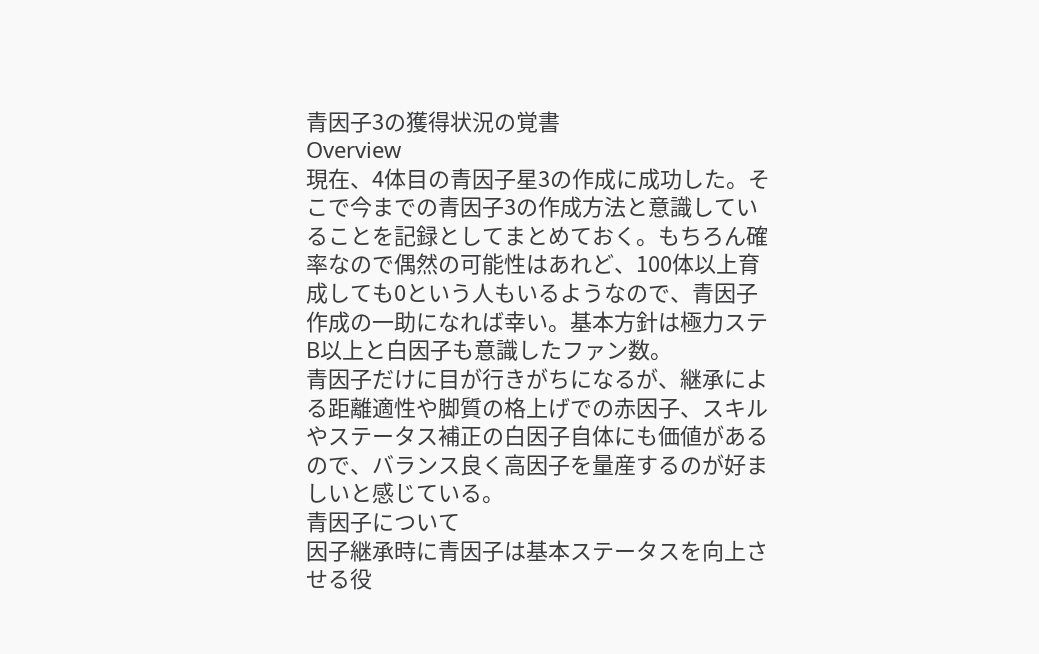青因子3の獲得状況の覚書
Overview
現在、4体目の青因子星3の作成に成功した。そこで今までの青因子3の作成方法と意識していることを記録としてまとめておく。もちろん確率なので偶然の可能性はあれど、100体以上育成しても0という人もいるようなので、青因子作成の一助になれば幸い。基本方針は極力ステB以上と白因子も意識したファン数。
青因子だけに目が行きがちになるが、継承による距離適性や脚質の格上げでの赤因子、スキルやステータス補正の白因子自体にも価値があるので、バランス良く高因子を量産するのが好ましいと感じている。
青因子について
因子継承時に青因子は基本ステータスを向上させる役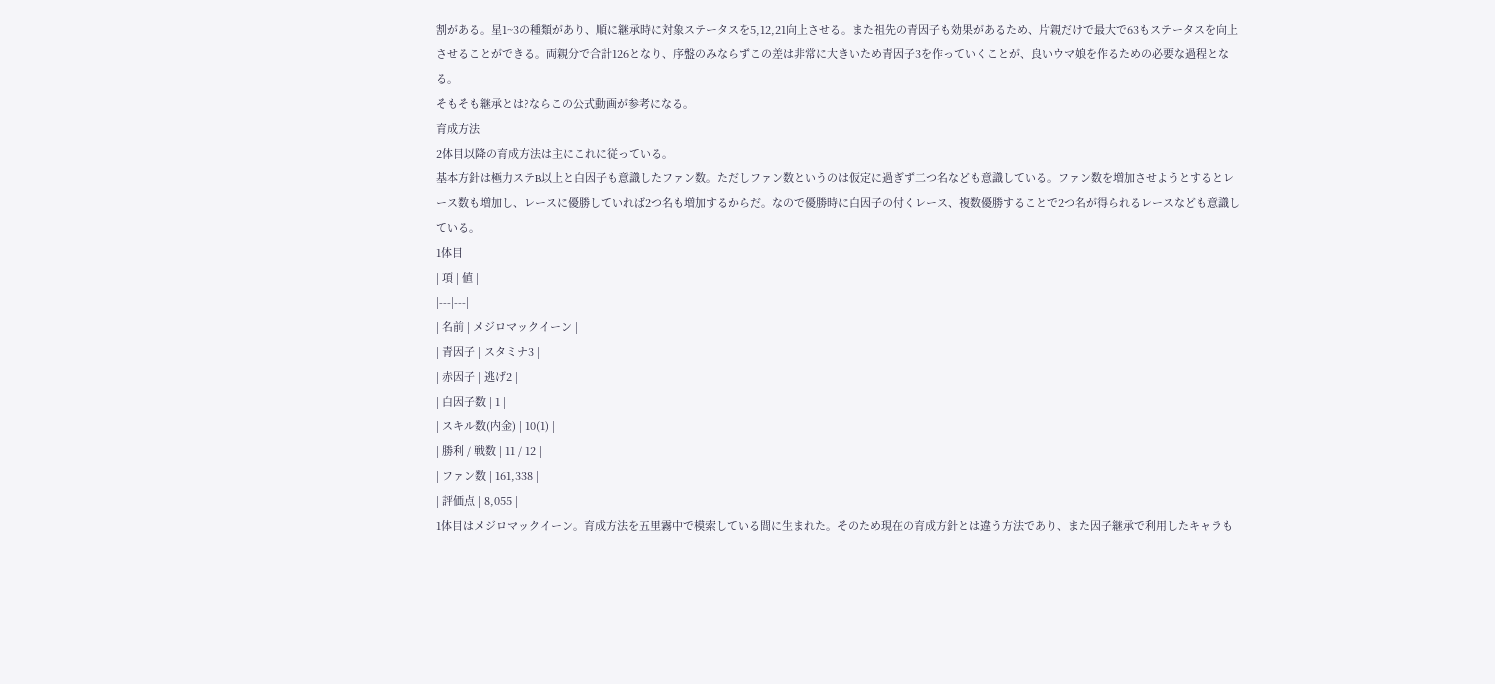割がある。星1~3の種類があり、順に継承時に対象ステータスを5,12,21向上させる。また祖先の青因子も効果があるため、片親だけで最大で63もステータスを向上させることができる。両親分で合計126となり、序盤のみならずこの差は非常に大きいため青因子3を作っていくことが、良いウマ娘を作るための必要な過程となる。
そもそも継承とは?ならこの公式動画が参考になる。
育成方法
2体目以降の育成方法は主にこれに従っている。
基本方針は極力ステB以上と白因子も意識したファン数。ただしファン数というのは仮定に過ぎず二つ名なども意識している。ファン数を増加させようとするとレース数も増加し、レースに優勝していれば2つ名も増加するからだ。なので優勝時に白因子の付くレース、複数優勝することで2つ名が得られるレースなども意識している。
1体目
| 項 | 値 |
|---|---|
| 名前 | メジロマックイーン |
| 青因子 | スタミナ3 |
| 赤因子 | 逃げ2 |
| 白因子数 | 1 |
| スキル数(内金) | 10(1) |
| 勝利 / 戦数 | 11 / 12 |
| ファン数 | 161,338 |
| 評価点 | 8,055 |
1体目はメジロマックイーン。育成方法を五里霧中で模索している間に生まれた。そのため現在の育成方針とは違う方法であり、また因子継承で利用したキャラも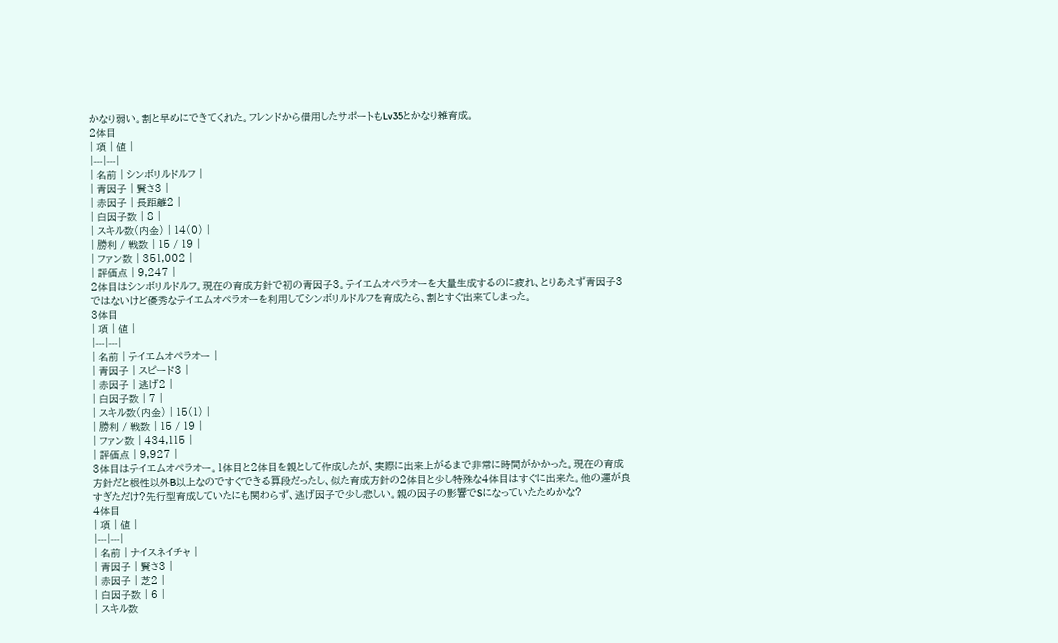かなり弱い。割と早めにできてくれた。フレンドから借用したサポートもLv35とかなり雑育成。
2体目
| 項 | 値 |
|---|---|
| 名前 | シンボリルドルフ |
| 青因子 | 賢さ3 |
| 赤因子 | 長距離2 |
| 白因子数 | 8 |
| スキル数(内金) | 14(0) |
| 勝利 / 戦数 | 15 / 19 |
| ファン数 | 351,002 |
| 評価点 | 9,247 |
2体目はシンボリルドルフ。現在の育成方針で初の青因子3。テイエムオペラオーを大量生成するのに疲れ、とりあえず青因子3ではないけど優秀なテイエムオペラオーを利用してシンボリルドルフを育成たら、割とすぐ出来てしまった。
3体目
| 項 | 値 |
|---|---|
| 名前 | テイエムオペラオー |
| 青因子 | スピード3 |
| 赤因子 | 逃げ2 |
| 白因子数 | 7 |
| スキル数(内金) | 15(1) |
| 勝利 / 戦数 | 15 / 19 |
| ファン数 | 434,115 |
| 評価点 | 9,927 |
3体目はテイエムオペラオー。1体目と2体目を親として作成したが、実際に出来上がるまで非常に時間がかかった。現在の育成方針だと根性以外B以上なのですぐできる算段だったし、似た育成方針の2体目と少し特殊な4体目はすぐに出来た。他の運が良すぎただけ?先行型育成していたにも関わらず、逃げ因子で少し悲しい。親の因子の影響でSになっていたためかな?
4体目
| 項 | 値 |
|---|---|
| 名前 | ナイスネイチャ |
| 青因子 | 賢さ3 |
| 赤因子 | 芝2 |
| 白因子数 | 6 |
| スキル数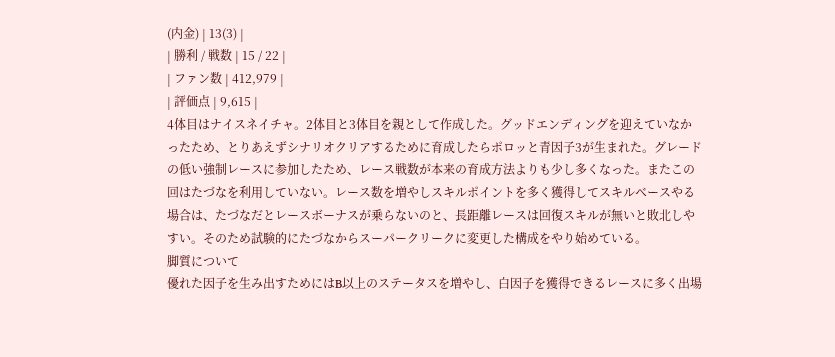(内金) | 13(3) |
| 勝利 / 戦数 | 15 / 22 |
| ファン数 | 412,979 |
| 評価点 | 9,615 |
4体目はナイスネイチャ。2体目と3体目を親として作成した。グッドエンディングを迎えていなかったため、とりあえずシナリオクリアするために育成したらポロッと青因子3が生まれた。グレードの低い強制レースに参加したため、レース戦数が本来の育成方法よりも少し多くなった。またこの回はたづなを利用していない。レース数を増やしスキルポイントを多く獲得してスキルベースやる場合は、たづなだとレースボーナスが乗らないのと、長距離レースは回復スキルが無いと敗北しやすい。そのため試験的にたづなからスーパークリークに変更した構成をやり始めている。
脚質について
優れた因子を生み出すためにはB以上のステータスを増やし、白因子を獲得できるレースに多く出場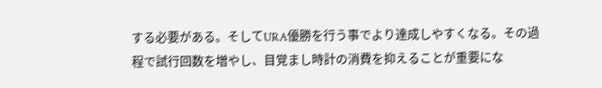する必要がある。そしてURA優勝を行う事でより達成しやすくなる。その過程で試行回数を増やし、目覚まし時計の消費を抑えることが重要にな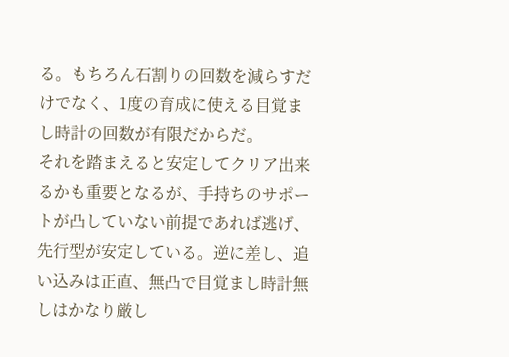る。もちろん石割りの回数を減らすだけでなく、1度の育成に使える目覚まし時計の回数が有限だからだ。
それを踏まえると安定してクリア出来るかも重要となるが、手持ちのサポートが凸していない前提であれば逃げ、先行型が安定している。逆に差し、追い込みは正直、無凸で目覚まし時計無しはかなり厳し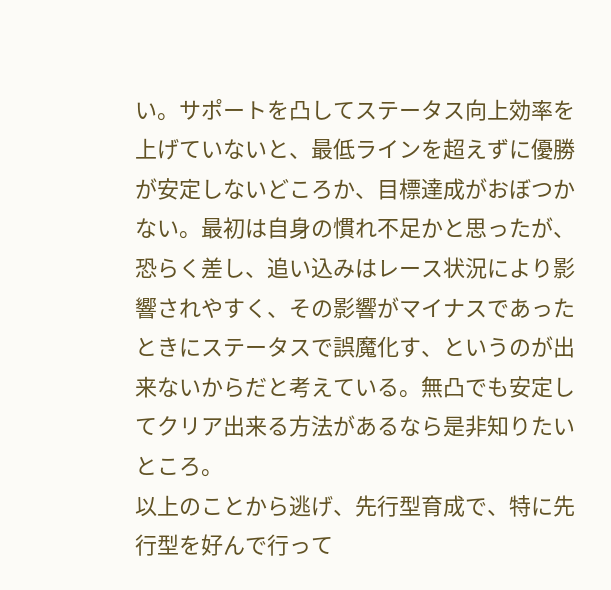い。サポートを凸してステータス向上効率を上げていないと、最低ラインを超えずに優勝が安定しないどころか、目標達成がおぼつかない。最初は自身の慣れ不足かと思ったが、恐らく差し、追い込みはレース状況により影響されやすく、その影響がマイナスであったときにステータスで誤魔化す、というのが出来ないからだと考えている。無凸でも安定してクリア出来る方法があるなら是非知りたいところ。
以上のことから逃げ、先行型育成で、特に先行型を好んで行って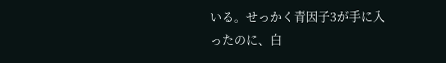いる。せっかく青因子3が手に入ったのに、白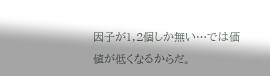因子が1,2個しか無い…では価値が低くなるからだ。